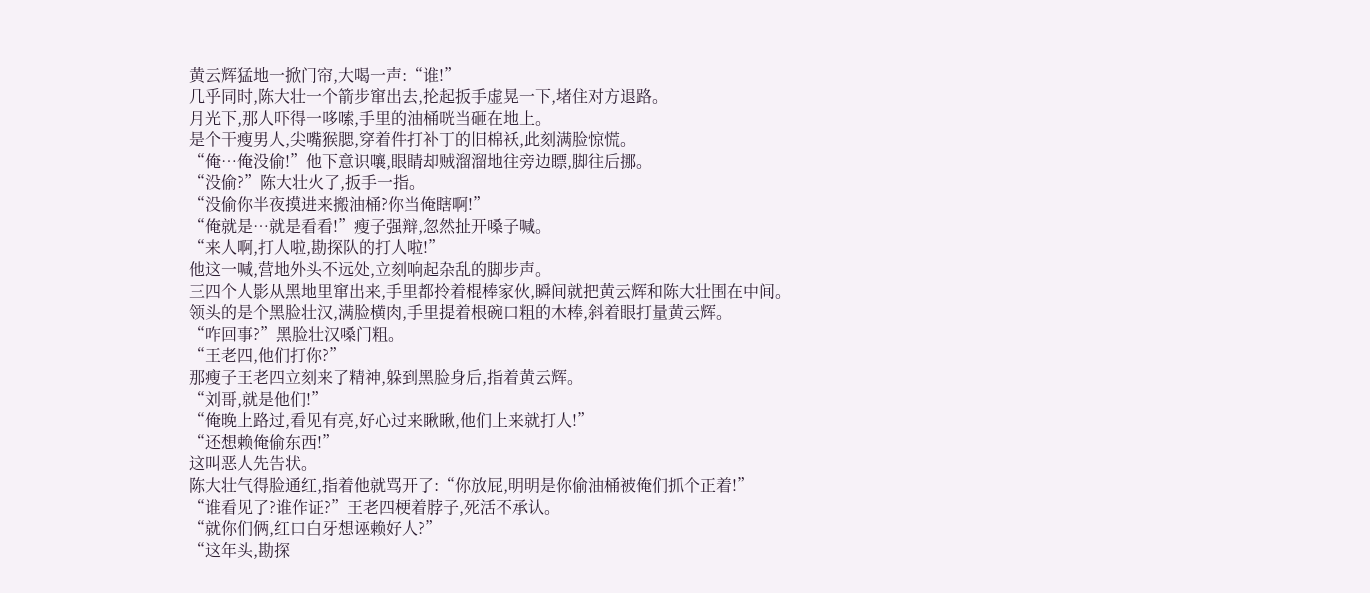黄云辉猛地一掀门帘,大喝一声:“谁!”
几乎同时,陈大壮一个箭步窜出去,抡起扳手虚晃一下,堵住对方退路。
月光下,那人吓得一哆嗦,手里的油桶咣当砸在地上。
是个干瘦男人,尖嘴猴腮,穿着件打补丁的旧棉袄,此刻满脸惊慌。
“俺…俺没偷!”他下意识嚷,眼睛却贼溜溜地往旁边瞟,脚往后挪。
“没偷?”陈大壮火了,扳手一指。
“没偷你半夜摸进来搬油桶?你当俺瞎啊!”
“俺就是…就是看看!”瘦子强辩,忽然扯开嗓子喊。
“来人啊,打人啦,勘探队的打人啦!”
他这一喊,营地外头不远处,立刻响起杂乱的脚步声。
三四个人影从黑地里窜出来,手里都拎着棍棒家伙,瞬间就把黄云辉和陈大壮围在中间。
领头的是个黑脸壮汉,满脸横肉,手里提着根碗口粗的木棒,斜着眼打量黄云辉。
“咋回事?”黑脸壮汉嗓门粗。
“王老四,他们打你?”
那瘦子王老四立刻来了精神,躲到黑脸身后,指着黄云辉。
“刘哥,就是他们!”
“俺晚上路过,看见有亮,好心过来瞅瞅,他们上来就打人!”
“还想赖俺偷东西!”
这叫恶人先告状。
陈大壮气得脸通红,指着他就骂开了:“你放屁,明明是你偷油桶被俺们抓个正着!”
“谁看见了?谁作证?”王老四梗着脖子,死活不承认。
“就你们俩,红口白牙想诬赖好人?”
“这年头,勘探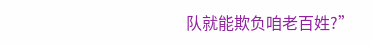队就能欺负咱老百姓?”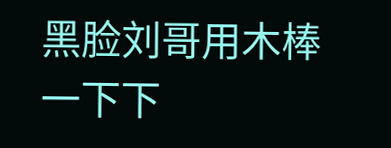黑脸刘哥用木棒一下下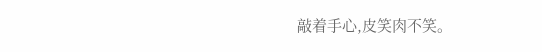敲着手心,皮笑肉不笑。